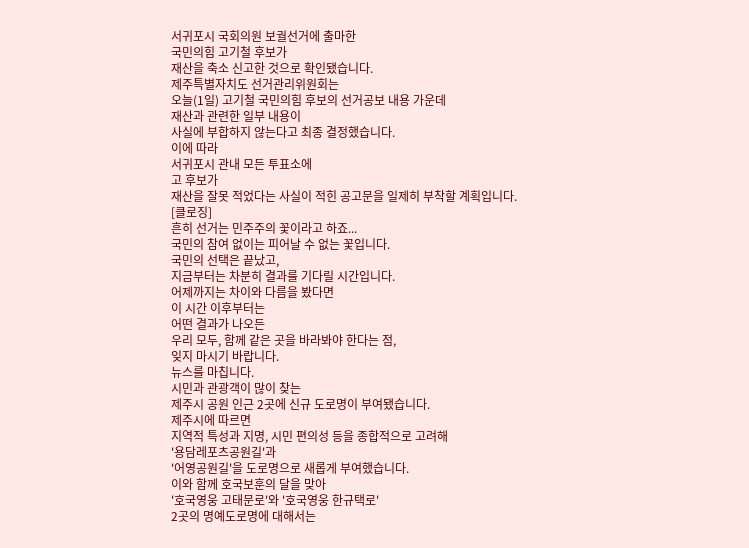서귀포시 국회의원 보궐선거에 출마한
국민의힘 고기철 후보가
재산을 축소 신고한 것으로 확인됐습니다.
제주특별자치도 선거관리위원회는
오늘(1일) 고기철 국민의힘 후보의 선거공보 내용 가운데
재산과 관련한 일부 내용이
사실에 부합하지 않는다고 최종 결정했습니다.
이에 따라
서귀포시 관내 모든 투표소에
고 후보가
재산을 잘못 적었다는 사실이 적힌 공고문을 일제히 부착할 계획입니다.
[클로징]
흔히 선거는 민주주의 꽃이라고 하죠...
국민의 참여 없이는 피어날 수 없는 꽃입니다.
국민의 선택은 끝났고,
지금부터는 차분히 결과를 기다릴 시간입니다.
어제까지는 차이와 다름을 봤다면
이 시간 이후부터는
어떤 결과가 나오든
우리 모두, 함께 같은 곳을 바라봐야 한다는 점,
잊지 마시기 바랍니다.
뉴스를 마칩니다.
시민과 관광객이 많이 찾는
제주시 공원 인근 2곳에 신규 도로명이 부여됐습니다.
제주시에 따르면
지역적 특성과 지명, 시민 편의성 등을 종합적으로 고려해
'용담레포츠공원길'과
'어영공원길'을 도로명으로 새롭게 부여했습니다.
이와 함께 호국보훈의 달을 맞아
'호국영웅 고태문로'와 '호국영웅 한규택로'
2곳의 명예도로명에 대해서는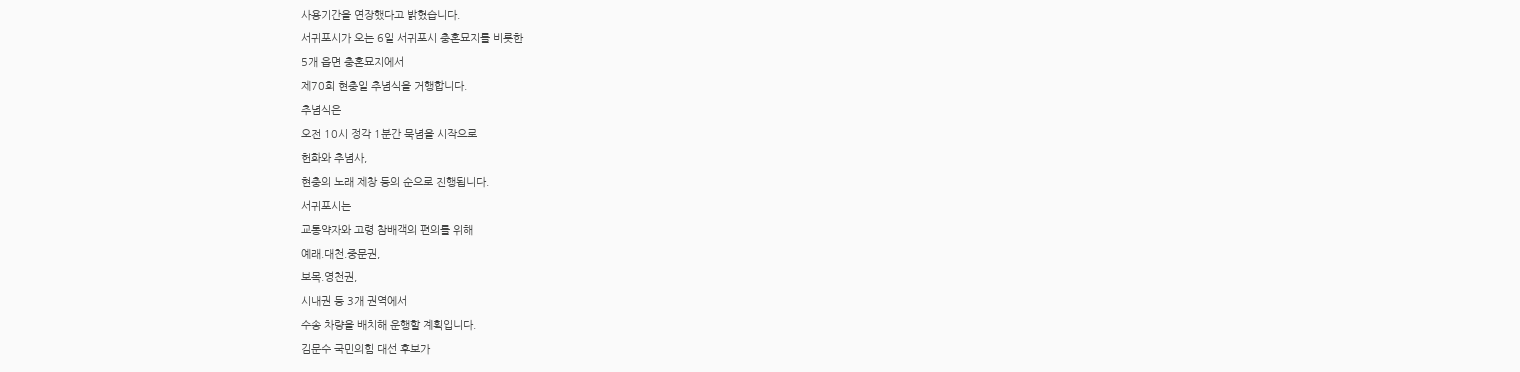사용기간을 연장했다고 밝혔습니다.
서귀포시가 오는 6일 서귀포시 충혼묘지를 비롯한
5개 읍면 충혼묘지에서
제70회 현충일 추념식을 거행합니다.
추념식은
오전 10시 정각 1분간 묵념을 시작으로
헌화와 추념사,
현충의 노래 제창 등의 순으로 진행됩니다.
서귀포시는
교통약자와 고령 참배객의 편의를 위해
예래.대천.중문권,
보목.영천권,
시내권 등 3개 권역에서
수송 차량을 배치해 운행할 계획입니다.
김문수 국민의힘 대선 후보가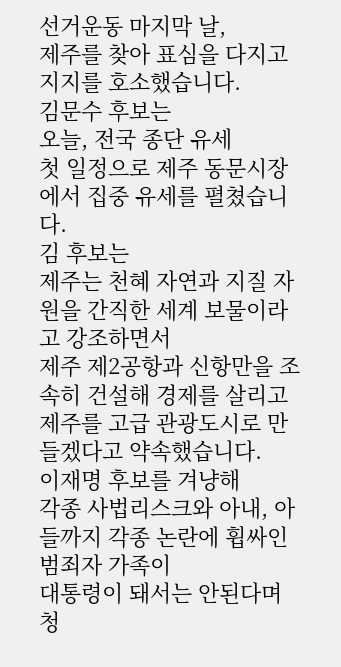선거운동 마지막 날,
제주를 찾아 표심을 다지고 지지를 호소했습니다.
김문수 후보는
오늘, 전국 종단 유세
첫 일정으로 제주 동문시장에서 집중 유세를 펼쳤습니다.
김 후보는
제주는 천혜 자연과 지질 자원을 간직한 세계 보물이라고 강조하면서
제주 제2공항과 신항만을 조속히 건설해 경제를 살리고
제주를 고급 관광도시로 만들겠다고 약속했습니다.
이재명 후보를 겨냥해
각종 사법리스크와 아내, 아들까지 각종 논란에 휩싸인
범죄자 가족이
대통령이 돼서는 안된다며
청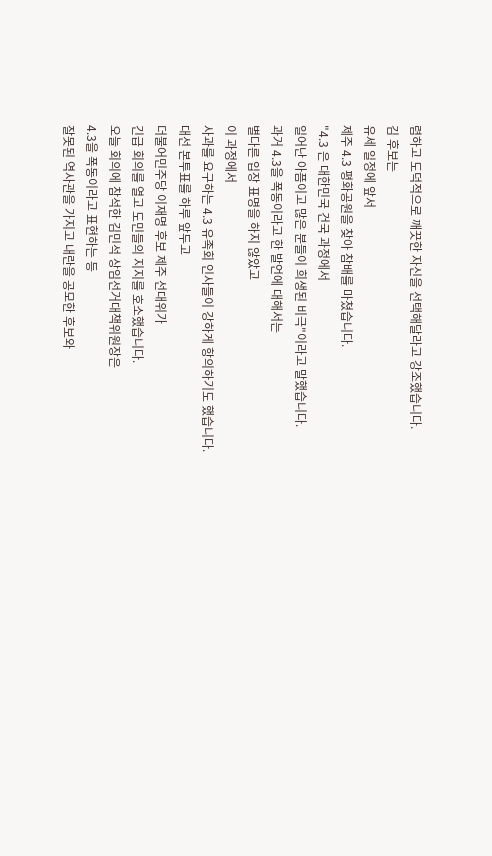렴하고 도덕적으로 깨끗한 자신을 선택해달라고 강조했습니다.
김 후보는
유세 일정에 앞서
제주 4.3 평화공원을 찾아 참배를 마쳤습니다.
"4.3 은 대한민국 건국 과정에서
일어난 아픔이고 많은 분들이 희생된 비극"이라고 말했습니다.
과거 4.3을 폭동이라고 한 발언에 대해서는
별다른 입장 표명을 하지 않았고
이 과정에서
사과를 요구하는 4.3 유족회 인사들이 강하게 항의하기도 했습니다.
대선 본투표를 하루 앞두고
더불어민주당 이재명 후보 제주 선대위가
긴급 회의를 열고 도민들의 지지를 호소했습니다.
오늘 회의에 참석한 김민석 상임선거대책위원장은
4.3을 폭동이라고 표현하는 등
잘못된 역사관을 가지고 내란을 공모한 후보와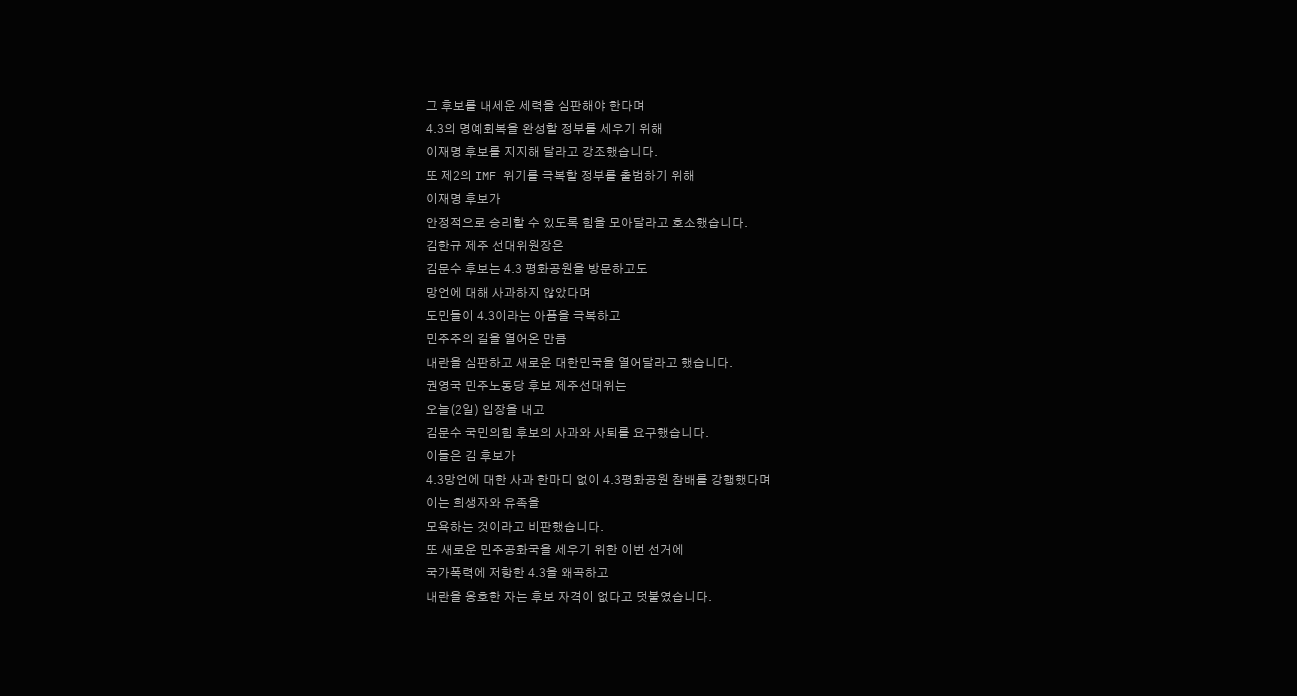그 후보를 내세운 세력을 심판해야 한다며
4.3의 명예회복을 완성할 정부를 세우기 위해
이재명 후보를 지지해 달라고 강조했습니다.
또 제2의 IMF 위기를 극복할 정부를 출범하기 위해
이재명 후보가
안정적으로 승리할 수 있도록 힘을 모아달라고 호소했습니다.
김한규 제주 선대위원장은
김문수 후보는 4.3 평화공원을 방문하고도
망언에 대해 사과하지 않았다며
도민들이 4.3이라는 아픔을 극복하고
민주주의 길을 열어온 만큼
내란을 심판하고 새로운 대한민국을 열어달라고 했습니다.
권영국 민주노동당 후보 제주선대위는
오늘(2일) 입장을 내고
김문수 국민의힘 후보의 사과와 사퇴를 요구했습니다.
이들은 김 후보가
4.3망언에 대한 사과 한마디 없이 4.3평화공원 참배를 강행했다며
이는 희생자와 유족을
모욕하는 것이라고 비판했습니다.
또 새로운 민주공화국을 세우기 위한 이번 선거에
국가폭력에 저항한 4.3을 왜곡하고
내란을 옹호한 자는 후보 자격이 없다고 덧붙였습니다.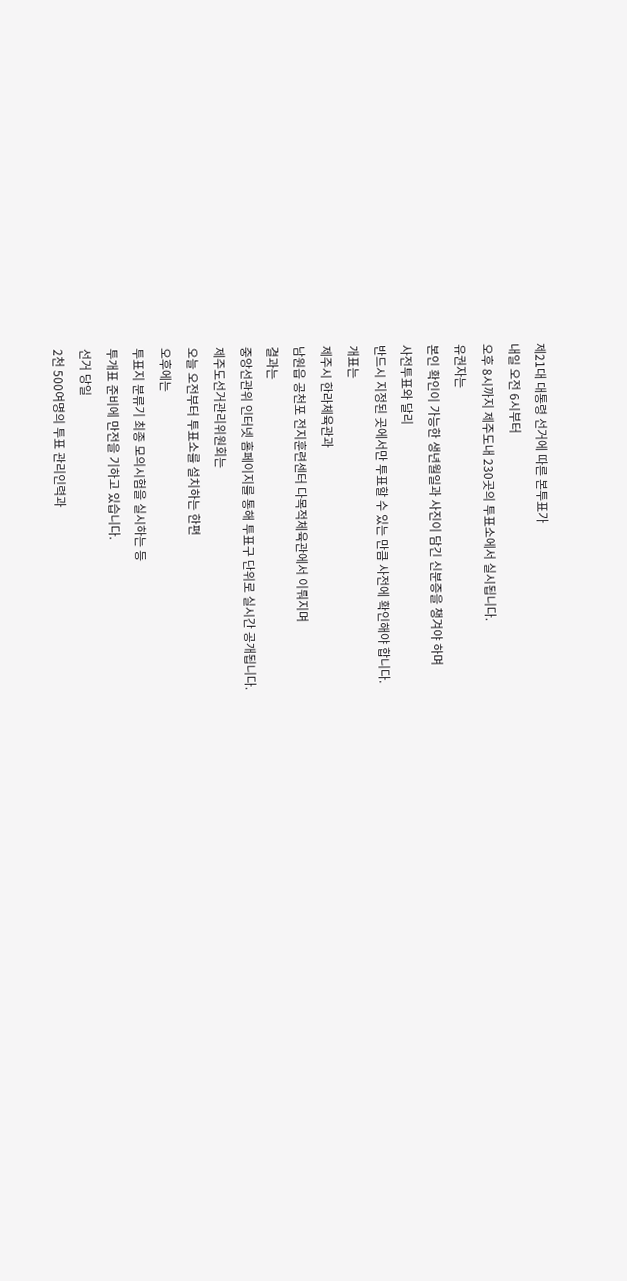제21대 대통령 선거에 따른 본투표가
내일 오전 6시부터
오후 8시까지 제주도내 230곳의 투표소에서 실시됩니다.
유권자는
본인 확인이 가능한 생년월일과 사진이 담긴 신분증을 챙겨야 하며
사전투표와 달리
반드시 지정된 곳에서만 투표할 수 있는 만큼 사전에 확인해야 합니다.
개표는
제주시 한라체육관과
남원읍 공천포 전지훈련센터 다목적체육관에서 이뤄지며
결과는
중앙선관위 인터넷 홈페이지를 통해 투표구 단위로 실시간 공개됩니다.
제주도선거관리위원회는
오늘 오전부터 투표소를 설치하는 한편
오후에는
투표지 분류기 최종 모의시험을 실시하는 등
투개표 준비에 만전을 기하고 있습니다.
선거 당일
2천 500여명의 투표 관리인력과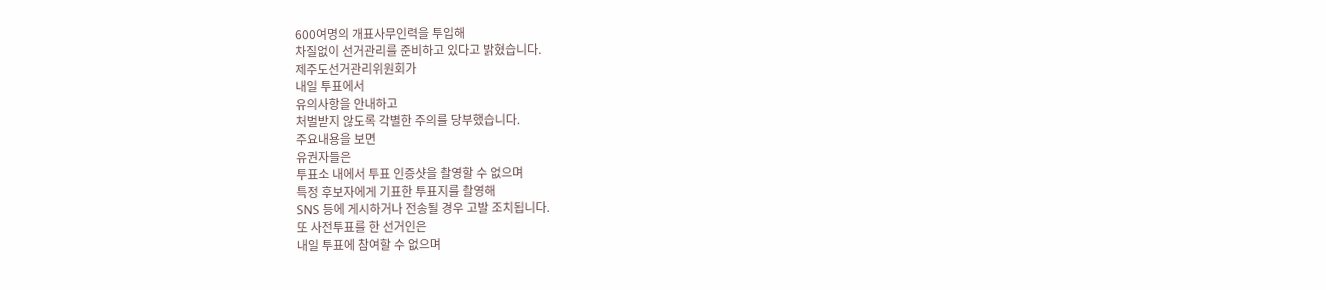600여명의 개표사무인력을 투입해
차질없이 선거관리를 준비하고 있다고 밝혔습니다.
제주도선거관리위원회가
내일 투표에서
유의사항을 안내하고
처벌받지 않도록 각별한 주의를 당부했습니다.
주요내용을 보면
유권자들은
투표소 내에서 투표 인증샷을 촬영할 수 없으며
특정 후보자에게 기표한 투표지를 촬영해
SNS 등에 게시하거나 전송될 경우 고발 조치됩니다.
또 사전투표를 한 선거인은
내일 투표에 참여할 수 없으며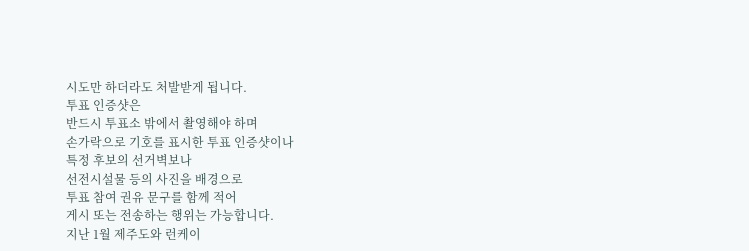시도만 하더라도 처발받게 됩니다.
투표 인증샷은
반드시 투표소 밖에서 촬영해야 하며
손가락으로 기호를 표시한 투표 인증샷이나
특정 후보의 선거벽보나
선전시설물 등의 사진을 배경으로
투표 참여 권유 문구를 함께 적어
게시 또는 전송하는 행위는 가능합니다.
지난 1월 제주도와 런케이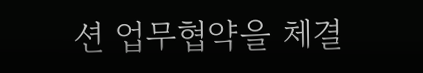션 업무협약을 체결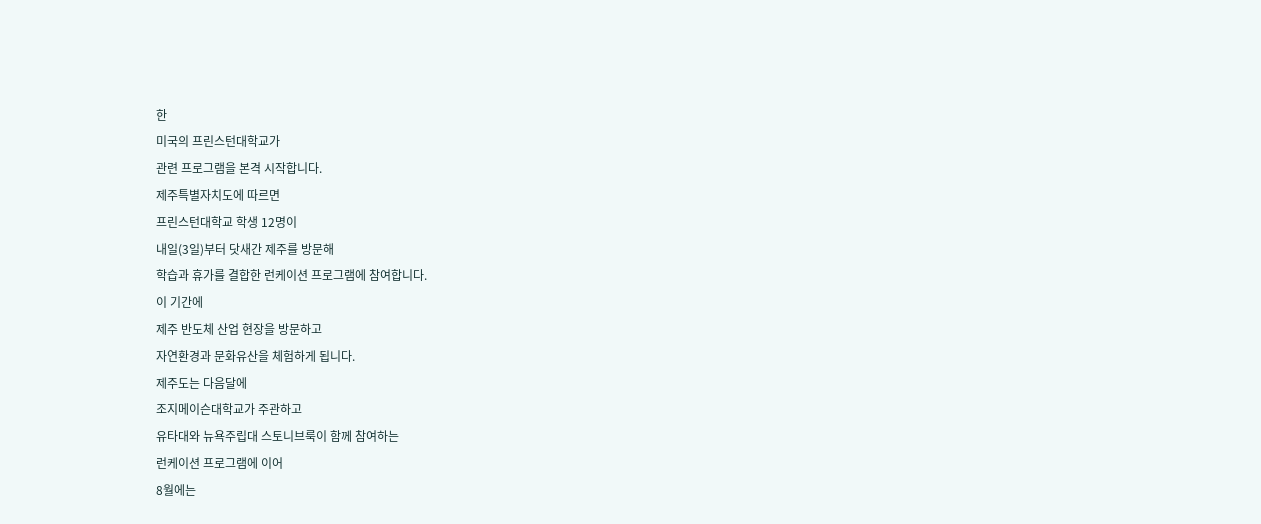한
미국의 프린스턴대학교가
관련 프로그램을 본격 시작합니다.
제주특별자치도에 따르면
프린스턴대학교 학생 12명이
내일(3일)부터 닷새간 제주를 방문해
학습과 휴가를 결합한 런케이션 프로그램에 참여합니다.
이 기간에
제주 반도체 산업 현장을 방문하고
자연환경과 문화유산을 체험하게 됩니다.
제주도는 다음달에
조지메이슨대학교가 주관하고
유타대와 뉴욕주립대 스토니브룩이 함께 참여하는
런케이션 프로그램에 이어
8월에는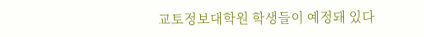교토정보대학원 학생들이 예정돼 있다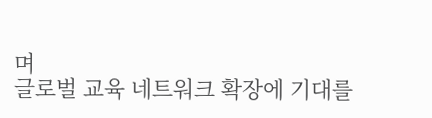며
글로벌 교육 네트워크 확장에 기대를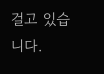걸고 있습니다.